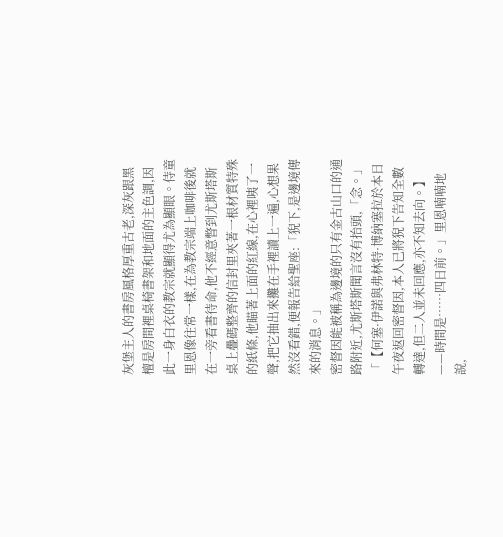灰堡主人的書房風格厚重古老,深灰跟黑檀是房間裡桌椅書架和地面的主色調,因此一身白衣的教宗就顯得尤為顯眼。侍童里恩像往常一樣,在為教宗端上咖啡後就在一旁看書待命,他不經意瞥到尤斯塔斯桌上疊碼整齊的信封里夾著一根材質特殊的紙條,他瞄著上面的紅線,在心裡咦了一聲,把它抽出來攤在手裡讀上一遍,心想果然沒看錯,便報告給聖座:「猊下,是邊境傳來的消息。」
密督因能被稱為邊境的只有金古山口的通路附近,尤斯塔斯聞言沒有抬頭,「念。」
「【何塞·伊諾與弗林特·博納塞拉於本日午夜返回密督因,本人已將猊下告知全數轉達,但二人並未回應,亦不知去向。】——時間是……四日前。」里恩喃喃地說,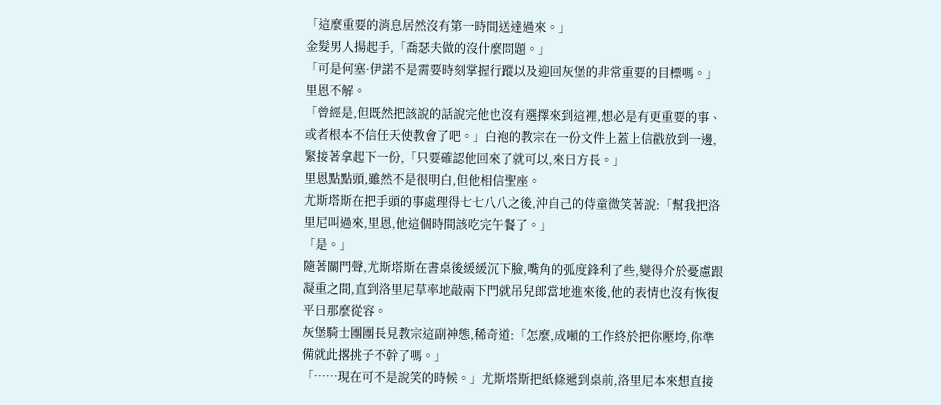「這麼重要的消息居然沒有第一時間送達過來。」
金髮男人揚起手,「喬瑟夫做的沒什麼問題。」
「可是何塞·伊諾不是需要時刻掌握行蹤以及迎回灰堡的非常重要的目標嗎。」里恩不解。
「曾經是,但既然把該說的話說完他也沒有選擇來到這裡,想必是有更重要的事、或者根本不信任天使教會了吧。」白袍的教宗在一份文件上蓋上信戳放到一邊,緊接著拿起下一份,「只要確認他回來了就可以,來日方長。」
里恩點點頭,雖然不是很明白,但他相信聖座。
尤斯塔斯在把手頭的事處理得七七八八之後,沖自己的侍童微笑著說:「幫我把洛里尼叫過來,里恩,他這個時間該吃完午餐了。」
「是。」
隨著關門聲,尤斯塔斯在書桌後緩緩沉下臉,嘴角的弧度鋒利了些,變得介於憂慮跟凝重之間,直到洛里尼草率地敲兩下門就吊兒郎當地進來後,他的表情也沒有恢復平日那麼從容。
灰堡騎士團團長見教宗這副神態,稀奇道:「怎麼,成噸的工作終於把你壓垮,你準備就此撂挑子不幹了嗎。」
「……現在可不是說笑的時候。」尤斯塔斯把紙條遞到桌前,洛里尼本來想直接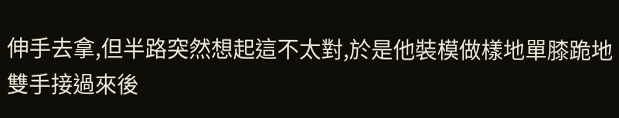伸手去拿,但半路突然想起這不太對,於是他裝模做樣地單膝跪地雙手接過來後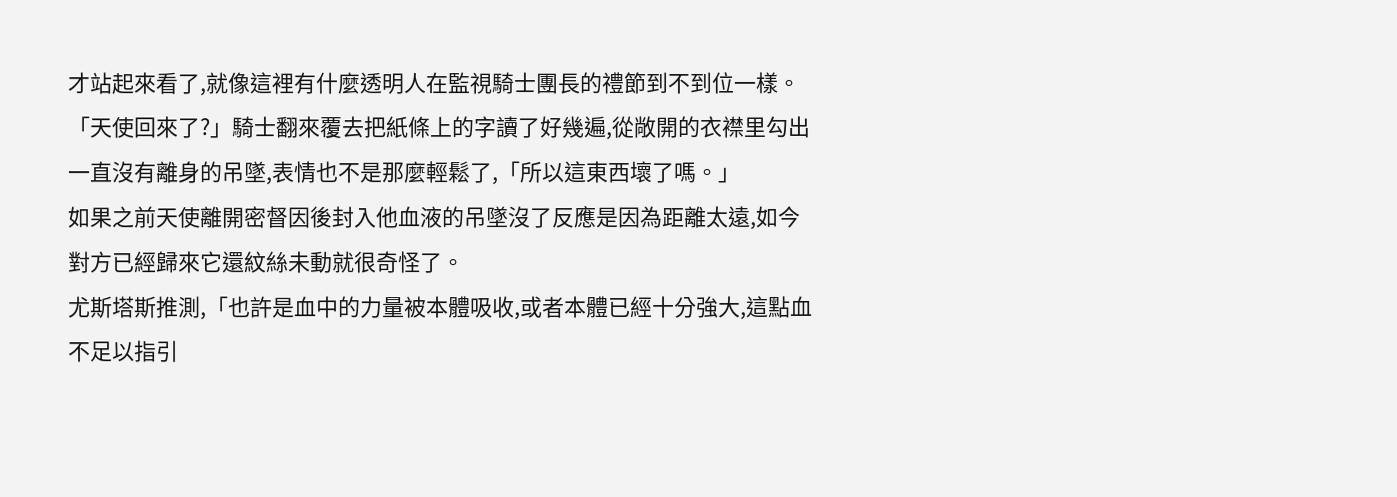才站起來看了,就像這裡有什麼透明人在監視騎士團長的禮節到不到位一樣。
「天使回來了?」騎士翻來覆去把紙條上的字讀了好幾遍,從敞開的衣襟里勾出一直沒有離身的吊墜,表情也不是那麼輕鬆了,「所以這東西壞了嗎。」
如果之前天使離開密督因後封入他血液的吊墜沒了反應是因為距離太遠,如今對方已經歸來它還紋絲未動就很奇怪了。
尤斯塔斯推測,「也許是血中的力量被本體吸收,或者本體已經十分強大,這點血不足以指引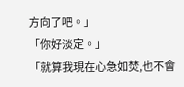方向了吧。」
「你好淡定。」
「就算我現在心急如焚,也不會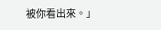被你看出來。」